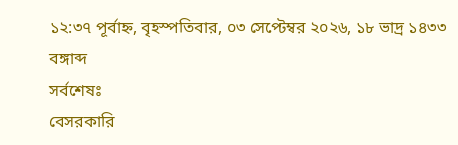১২:৩৭ পূর্বাহ্ন, বৃহস্পতিবার, ০৩ সেপ্টেম্বর ২০২৬, ১৮ ভাদ্র ১৪৩৩ বঙ্গাব্দ
সর্বশেষঃ
বেসরকারি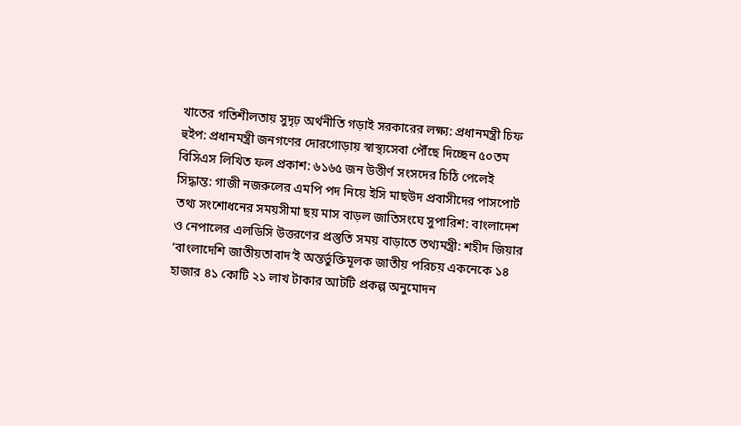খাতের গতিশীলতায় সুদৃঢ় অর্থনীতি গড়াই সরকারের লক্ষ্য: প্রধানমন্ত্রী চিফ হুইপ: প্রধানমন্ত্রী জনগণের দোরগোড়ায় স্বাস্থ্যসেবা পৌঁছে দিচ্ছেন ৫০তম বিসিএস লিখিত ফল প্রকাশ: ৬১৬৫ জন উত্তীর্ণ সংসদের চিঠি পেলেই সিদ্ধান্ত: গাজী নজরুলের এমপি পদ নিয়ে ইসি মাছউদ প্রবাসীদের পাসপোর্ট তথ্য সংশোধনের সময়সীমা ছয় মাস বাড়ল জাতিসংঘে সুপারিশ: বাংলাদেশ ও নেপালের এলডিসি উত্তরণের প্রস্তুতি সময় বাড়াতে তথ্যমন্ত্রী: শহীদ জিয়ার ‘বাংলাদেশি জাতীয়তাবাদ’ই অন্তর্ভুক্তিমূলক জাতীয় পরিচয় একনেকে ১৪ হাজার ৪১ কোটি ২১ লাখ টাকার আটটি প্রকল্প অনুমোদন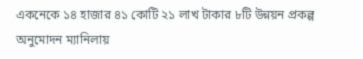একনেকে ১৪ হাজার ৪১ কোটি ২১ লাখ টাকার ৮টি উন্নয়ন প্রকল্প অনুমোদন ম্যানিলায়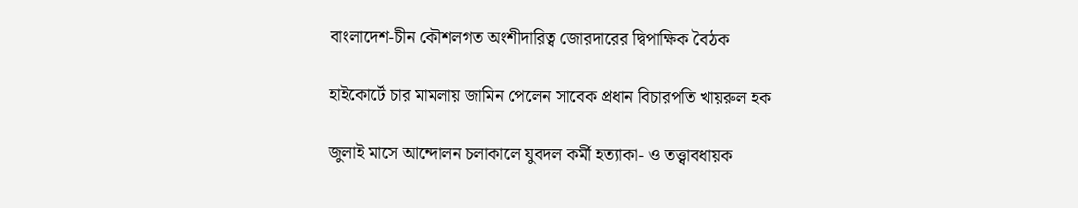বাংলাদেশ-চীন কৌশলগত অংশীদারিত্ব জোরদারের দ্বিপাক্ষিক বৈঠক

হাইকোর্টে চার মামলায় জামিন পেলেন সাবেক প্রধান বিচারপতি খায়রুল হক

জুলাই মাসে আন্দোলন চলাকালে যুবদল কর্মী হত্যাকা- ও তত্ত্বাবধায়ক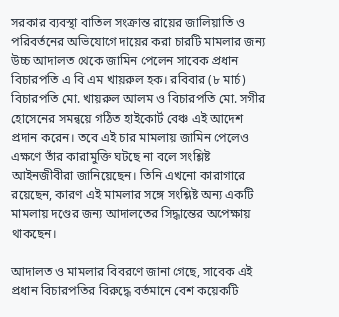সরকার ব্যবস্থা বাতিল সংক্রান্ত রায়ের জালিয়াতি ও পরিবর্তনের অভিযোগে দায়ের করা চারটি মামলার জন্য উচ্চ আদালত থেকে জামিন পেলেন সাবেক প্রধান বিচারপতি এ বি এম খায়রুল হক। রবিবার (৮ মার্চ) বিচারপতি মো. খায়রুল আলম ও বিচারপতি মো. সগীর হোসেনের সমন্বয়ে গঠিত হাইকোর্ট বেঞ্চ এই আদেশ প্রদান করেন। তবে এই চার মামলায় জামিন পেলেও এক্ষণে তাঁর কারামুক্তি ঘটছে না বলে সংশ্লিষ্ট আইনজীবীরা জানিয়েছেন। তিনি এখনো কারাগারে রয়েছেন, কারণ এই মামলার সঙ্গে সংশ্লিষ্ট অন্য একটি মামলায় দণ্ডের জন্য আদালতের সিদ্ধান্তের অপেক্ষায় থাকছেন।

আদালত ও মামলার বিবরণে জানা গেছে, সাবেক এই প্রধান বিচারপতির বিরুদ্ধে বর্তমানে বেশ কয়েকটি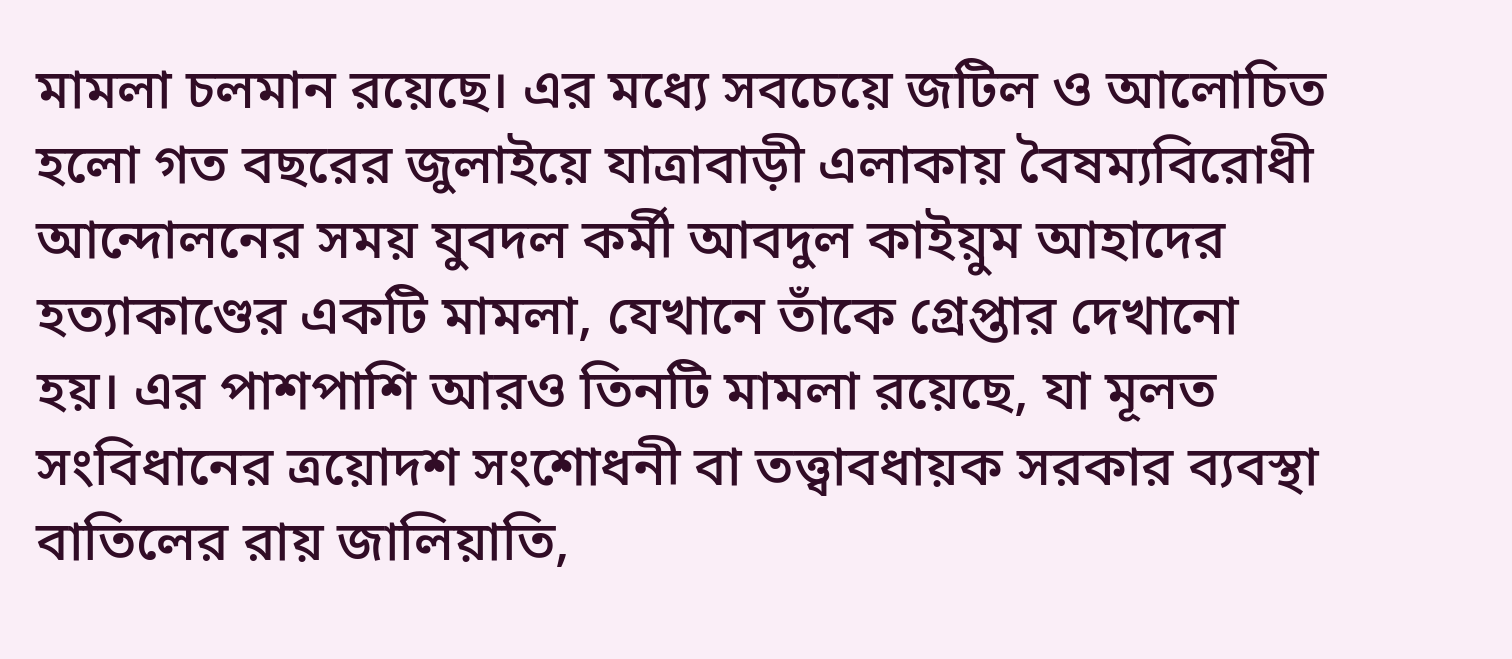মামলা চলমান রয়েছে। এর মধ্যে সবচেয়ে জটিল ও আলোচিত হলো গত বছরের জুলাইয়ে যাত্রাবাড়ী এলাকায় বৈষম্যবিরোধী আন্দোলনের সময় যুবদল কর্মী আবদুল কাইয়ুম আহাদের হত্যাকাণ্ডের একটি মামলা, যেখানে তাঁকে গ্রেপ্তার দেখানো হয়। এর পাশপাশি আরও তিনটি মামলা রয়েছে, যা মূলত সংবিধানের ত্রয়োদশ সংশোধনী বা তত্ত্বাবধায়ক সরকার ব্যবস্থা বাতিলের রায় জালিয়াতি,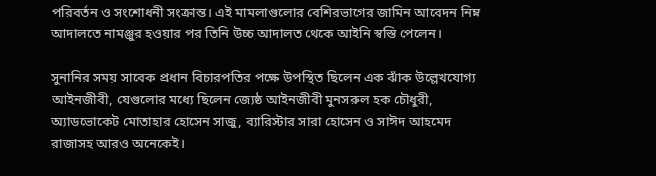পরিবর্তন ও সংশোধনী সংক্রান্ত। এই মামলাগুলোর বেশিরভাগের জামিন আবেদন নিম্ন আদালতে নামঞ্জুর হওয়ার পর তিনি উচ্চ আদালত থেকে আইনি স্বস্তি পেলেন।

সুনানির সময় সাবেক প্রধান বিচারপতির পক্ষে উপস্থিত ছিলেন এক ঝাঁক উল্লেখযোগ্য আইনজীবী, যেগুলোর মধ্যে ছিলেন জ্যেষ্ঠ আইনজীবী মুনসরুল হক চৌধুরী, অ্যাডভোকেট মোতাহার হোসেন সাজু, ব্যারিস্টার সারা হোসেন ও সাঈদ আহমেদ রাজাসহ আরও অনেকেই।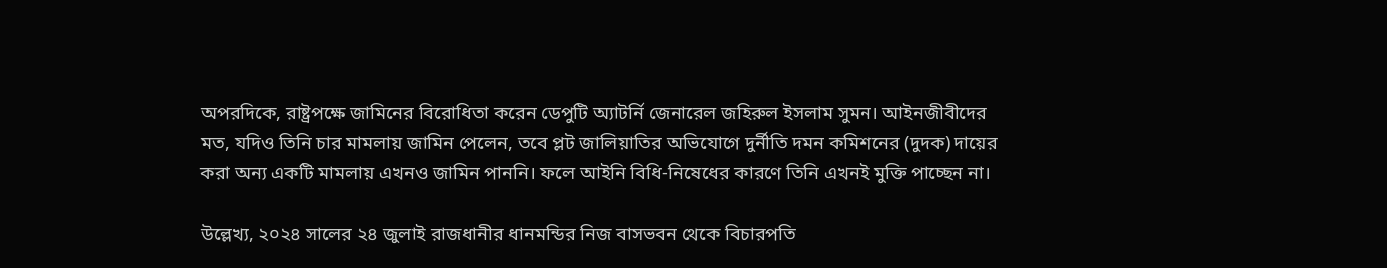অপরদিকে, রাষ্ট্রপক্ষে জামিনের বিরোধিতা করেন ডেপুটি অ্যাটর্নি জেনারেল জহিরুল ইসলাম সুমন। আইনজীবীদের মত, যদিও তিনি চার মামলায় জামিন পেলেন, তবে প্লট জালিয়াতির অভিযোগে দুর্নীতি দমন কমিশনের (দুদক) দায়ের করা অন্য একটি মামলায় এখনও জামিন পাননি। ফলে আইনি বিধি-নিষেধের কারণে তিনি এখনই মুক্তি পাচ্ছেন না।

উল্লেখ্য, ২০২৪ সালের ২৪ জুলাই রাজধানীর ধানমন্ডির নিজ বাসভবন থেকে বিচারপতি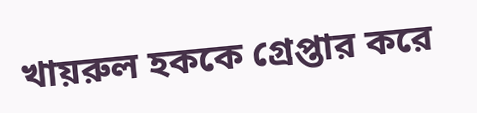খায়রুল হককে গ্রেপ্তার করে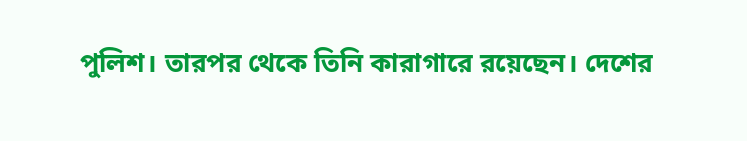পুলিশ। তারপর থেকে তিনি কারাগারে রয়েছেন। দেশের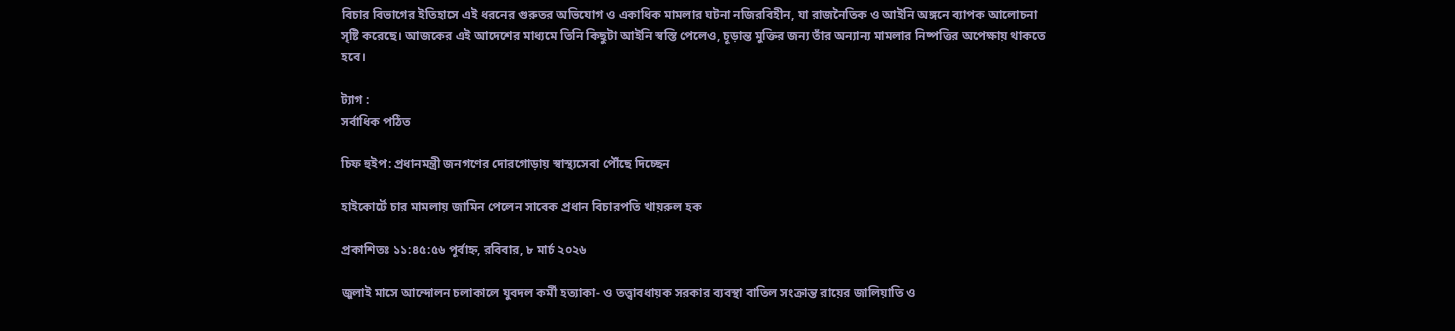বিচার বিভাগের ইতিহাসে এই ধরনের গুরুতর অভিযোগ ও একাধিক মামলার ঘটনা নজিরবিহীন, যা রাজনৈতিক ও আইনি অঙ্গনে ব্যাপক আলোচনা সৃষ্টি করেছে। আজকের এই আদেশের মাধ্যমে তিনি কিছুটা আইনি স্বস্তি পেলেও, চূড়ান্ত মুক্তির জন্য তাঁর অন্যান্য মামলার নিষ্পত্তির অপেক্ষায় থাকতে হবে।

ট্যাগ :
সর্বাধিক পঠিত

চিফ হুইপ: প্রধানমন্ত্রী জনগণের দোরগোড়ায় স্বাস্থ্যসেবা পৌঁছে দিচ্ছেন

হাইকোর্টে চার মামলায় জামিন পেলেন সাবেক প্রধান বিচারপতি খায়রুল হক

প্রকাশিতঃ ১১:৪৫:৫৬ পূর্বাহ্ন, রবিবার, ৮ মার্চ ২০২৬

জুলাই মাসে আন্দোলন চলাকালে যুবদল কর্মী হত্যাকা- ও তত্ত্বাবধায়ক সরকার ব্যবস্থা বাতিল সংক্রান্ত রায়ের জালিয়াতি ও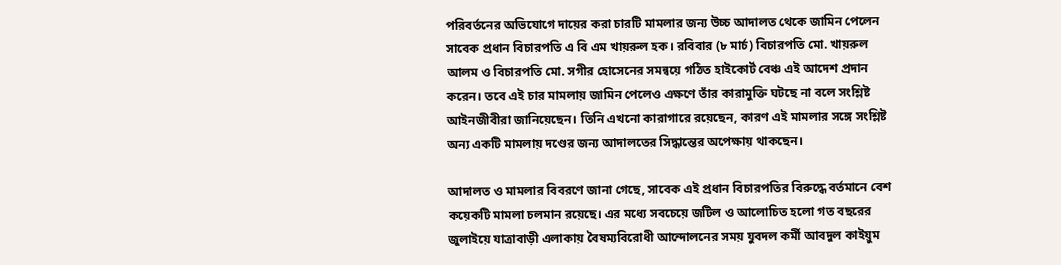পরিবর্তনের অভিযোগে দায়ের করা চারটি মামলার জন্য উচ্চ আদালত থেকে জামিন পেলেন সাবেক প্রধান বিচারপতি এ বি এম খায়রুল হক। রবিবার (৮ মার্চ) বিচারপতি মো. খায়রুল আলম ও বিচারপতি মো. সগীর হোসেনের সমন্বয়ে গঠিত হাইকোর্ট বেঞ্চ এই আদেশ প্রদান করেন। তবে এই চার মামলায় জামিন পেলেও এক্ষণে তাঁর কারামুক্তি ঘটছে না বলে সংশ্লিষ্ট আইনজীবীরা জানিয়েছেন। তিনি এখনো কারাগারে রয়েছেন, কারণ এই মামলার সঙ্গে সংশ্লিষ্ট অন্য একটি মামলায় দণ্ডের জন্য আদালতের সিদ্ধান্তের অপেক্ষায় থাকছেন।

আদালত ও মামলার বিবরণে জানা গেছে, সাবেক এই প্রধান বিচারপতির বিরুদ্ধে বর্তমানে বেশ কয়েকটি মামলা চলমান রয়েছে। এর মধ্যে সবচেয়ে জটিল ও আলোচিত হলো গত বছরের জুলাইয়ে যাত্রাবাড়ী এলাকায় বৈষম্যবিরোধী আন্দোলনের সময় যুবদল কর্মী আবদুল কাইয়ুম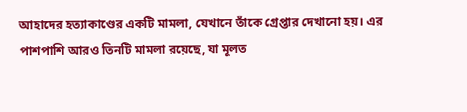আহাদের হত্যাকাণ্ডের একটি মামলা, যেখানে তাঁকে গ্রেপ্তার দেখানো হয়। এর পাশপাশি আরও তিনটি মামলা রয়েছে, যা মূলত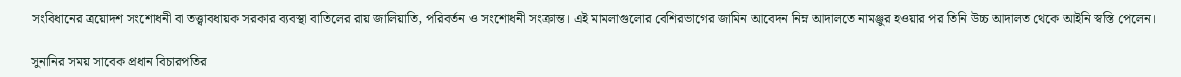সংবিধানের ত্রয়োদশ সংশোধনী বা তত্ত্বাবধায়ক সরকার ব্যবস্থা বাতিলের রায় জালিয়াতি, পরিবর্তন ও সংশোধনী সংক্রান্ত। এই মামলাগুলোর বেশিরভাগের জামিন আবেদন নিম্ন আদালতে নামঞ্জুর হওয়ার পর তিনি উচ্চ আদালত থেকে আইনি স্বস্তি পেলেন।

সুনানির সময় সাবেক প্রধান বিচারপতির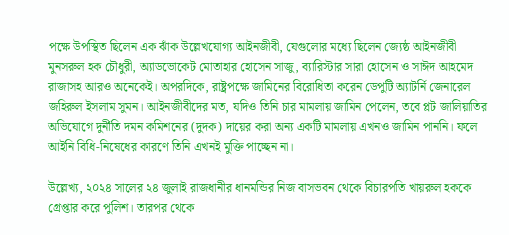পক্ষে উপস্থিত ছিলেন এক ঝাঁক উল্লেখযোগ্য আইনজীবী, যেগুলোর মধ্যে ছিলেন জ্যেষ্ঠ আইনজীবী মুনসরুল হক চৌধুরী, অ্যাডভোকেট মোতাহার হোসেন সাজু, ব্যারিস্টার সারা হোসেন ও সাঈদ আহমেদ রাজাসহ আরও অনেকেই। অপরদিকে, রাষ্ট্রপক্ষে জামিনের বিরোধিতা করেন ডেপুটি অ্যাটর্নি জেনারেল জহিরুল ইসলাম সুমন। আইনজীবীদের মত, যদিও তিনি চার মামলায় জামিন পেলেন, তবে প্লট জালিয়াতির অভিযোগে দুর্নীতি দমন কমিশনের (দুদক) দায়ের করা অন্য একটি মামলায় এখনও জামিন পাননি। ফলে আইনি বিধি-নিষেধের কারণে তিনি এখনই মুক্তি পাচ্ছেন না।

উল্লেখ্য, ২০২৪ সালের ২৪ জুলাই রাজধানীর ধানমন্ডির নিজ বাসভবন থেকে বিচারপতি খায়রুল হককে গ্রেপ্তার করে পুলিশ। তারপর থেকে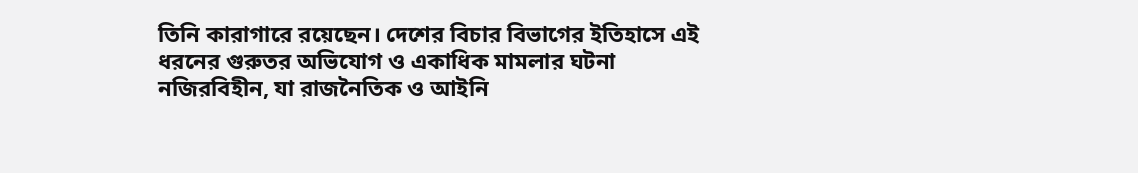তিনি কারাগারে রয়েছেন। দেশের বিচার বিভাগের ইতিহাসে এই ধরনের গুরুতর অভিযোগ ও একাধিক মামলার ঘটনা নজিরবিহীন, যা রাজনৈতিক ও আইনি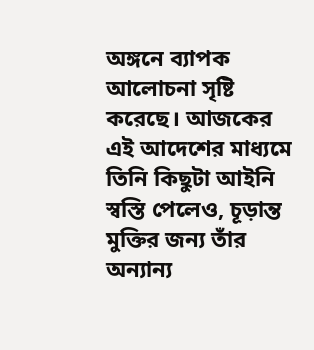অঙ্গনে ব্যাপক আলোচনা সৃষ্টি করেছে। আজকের এই আদেশের মাধ্যমে তিনি কিছুটা আইনি স্বস্তি পেলেও, চূড়ান্ত মুক্তির জন্য তাঁর অন্যান্য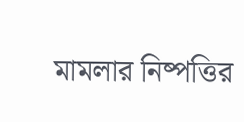মামলার নিষ্পত্তির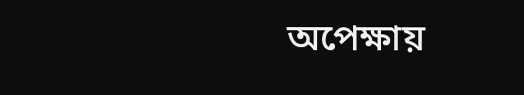অপেক্ষায়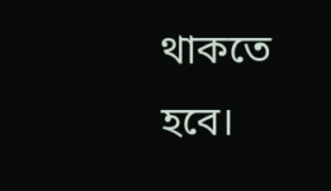থাকতে হবে।